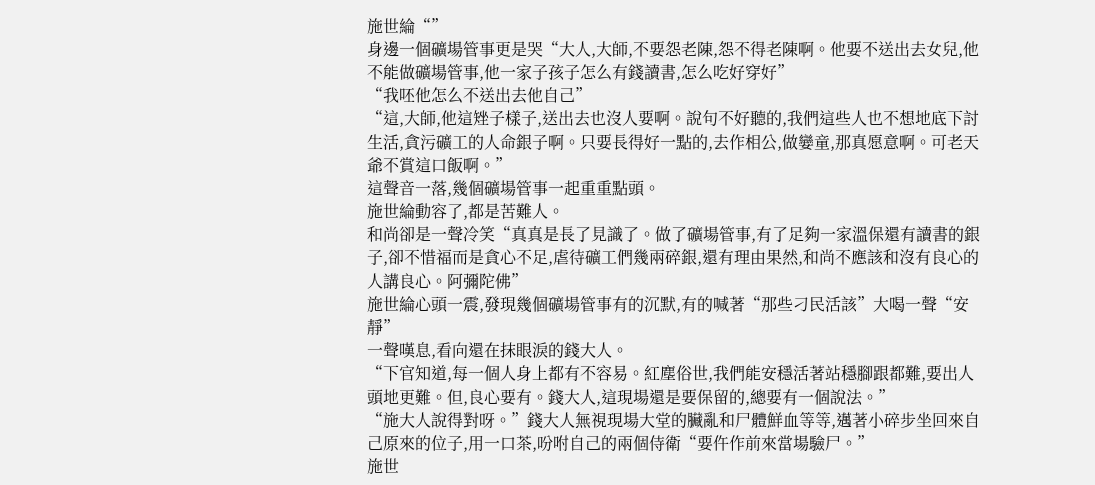施世綸“”
身邊一個礦場管事更是哭“大人,大師,不要怨老陳,怨不得老陳啊。他要不送出去女兒,他不能做礦場管事,他一家子孩子怎么有錢讀書,怎么吃好穿好”
“我呸他怎么不送出去他自己”
“這,大師,他這矬子樣子,送出去也沒人要啊。說句不好聽的,我們這些人也不想地底下討生活,貪污礦工的人命銀子啊。只要長得好一點的,去作相公,做孌童,那真愿意啊。可老天爺不賞這口飯啊。”
這聲音一落,幾個礦場管事一起重重點頭。
施世綸動容了,都是苦難人。
和尚卻是一聲冷笑“真真是長了見識了。做了礦場管事,有了足夠一家溫保還有讀書的銀子,卻不惜福而是貪心不足,虐待礦工們幾兩碎銀,還有理由果然,和尚不應該和沒有良心的人講良心。阿彌陀佛”
施世綸心頭一震,發現幾個礦場管事有的沉默,有的喊著“那些刁民活該”大喝一聲“安靜”
一聲嘆息,看向還在抹眼淚的錢大人。
“下官知道,每一個人身上都有不容易。紅塵俗世,我們能安穩活著站穩腳跟都難,要出人頭地更難。但,良心要有。錢大人,這現場還是要保留的,總要有一個說法。”
“施大人說得對呀。”錢大人無視現場大堂的臟亂和尸體鮮血等等,邁著小碎步坐回來自己原來的位子,用一口茶,吩咐自己的兩個侍衛“要仵作前來當場驗尸。”
施世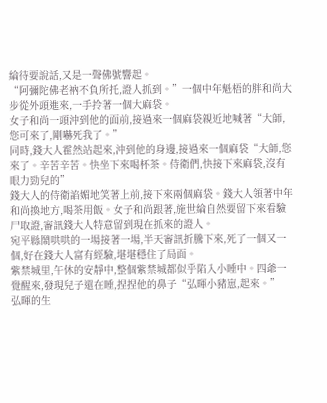綸待要說話,又是一聲佛號響起。
“阿彌陀佛老衲不負所托,證人抓到。”一個中年魁梧的胖和尚大步從外頭進來,一手拎著一個大麻袋。
女子和尚一頭沖到他的面前,接過來一個麻袋親近地喊著“大師,您可來了,剛嚇死我了。”
同時,錢大人霍然站起來,沖到他的身邊,接過來一個麻袋“大師,您來了。辛苦辛苦。快坐下來喝杯茶。侍衛們,快接下來麻袋,沒有眼力勁兒的”
錢大人的侍衛諂媚地笑著上前,接下來兩個麻袋。錢大人領著中年和尚換地方,喝茶用飯。女子和尚跟著,施世綸自然要留下來看驗尸取證,審訊錢大人特意留到現在抓來的證人。
宛平縣鬧哄哄的一場接著一場,半天審訊折騰下來,死了一個又一個,好在錢大人富有經驗,堪堪穩住了局面。
紫禁城里,午休的安靜中,整個紫禁城都似乎陷入小睡中。四爺一覺醒來,發現兒子還在睡,捏捏他的鼻子“弘暉小豬崽,起來。”
弘暉的生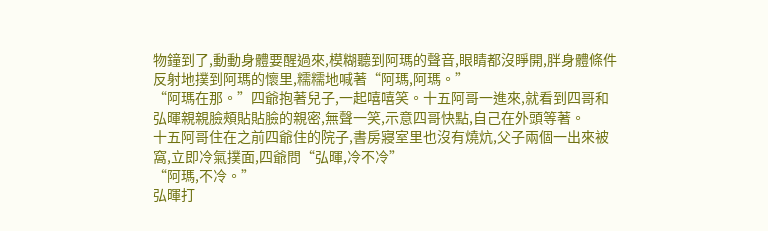物鐘到了,動動身體要醒過來,模糊聽到阿瑪的聲音,眼睛都沒睜開,胖身體條件反射地撲到阿瑪的懷里,糯糯地喊著“阿瑪,阿瑪。”
“阿瑪在那。”四爺抱著兒子,一起嘻嘻笑。十五阿哥一進來,就看到四哥和弘暉親親臉頰貼貼臉的親密,無聲一笑,示意四哥快點,自己在外頭等著。
十五阿哥住在之前四爺住的院子,書房寢室里也沒有燒炕,父子兩個一出來被窩,立即冷氣撲面,四爺問“弘暉,冷不冷”
“阿瑪,不冷。”
弘暉打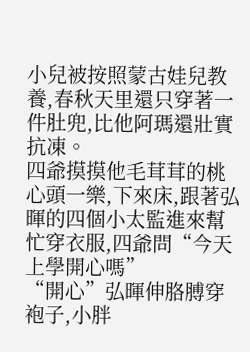小兒被按照蒙古娃兒教養,春秋天里還只穿著一件肚兜,比他阿瑪還壯實抗凍。
四爺摸摸他毛茸茸的桃心頭一樂,下來床,跟著弘暉的四個小太監進來幫忙穿衣服,四爺問“今天上學開心嗎”
“開心”弘暉伸胳膊穿袍子,小胖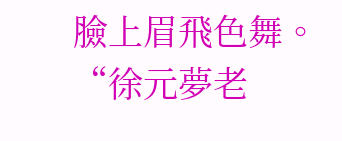臉上眉飛色舞。“徐元夢老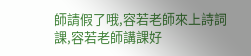師請假了哦,容若老師來上詩詞課,容若老師講課好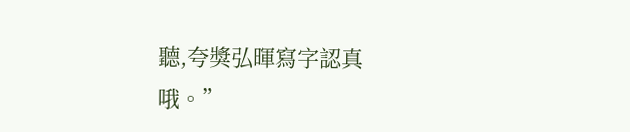聽,夸獎弘暉寫字認真哦。”